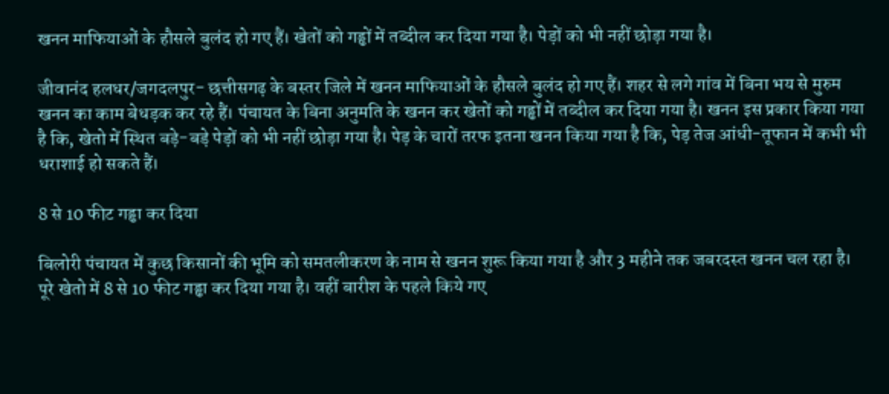खनन माफियाओं के हौसले बुलंद हो गए हैं। खेतों को गड्ढों में तब्दील कर दिया गया है। पेड़ों को भी नहीं छोड़ा गया है।

जीवानंद हलधर/जगदलपुर- छत्तीसगढ़ के बस्तर जिले में खनन माफियाओं के हौसले बुलंद हो गए हैं। शहर से लगे गांव में बिना भय से मुरुम खनन का काम बेधड़क कर रहे हैं। पंचायत के बिना अनुमति के खनन कर खेतों को गड्ढों में तब्दील कर दिया गया है। खनन इस प्रकार किया गया है कि, खेतो में स्थित बड़े-बड़े पेड़ों को भी नहीं छोड़ा गया है। पेड़ के चारों तरफ इतना खनन किया गया है कि, पेड़ तेज आंधी-तूफान में कभी भी धराशाई हो सकते हैं।

8 से 10 फीट गड्ढा कर दिया

बिलोरी पंचायत में कुछ किसानों की भूमि को समतलीकरण के नाम से खनन शुरू किया गया है और 3 महीने तक जबरदस्त खनन चल रहा है। पूरे खेतो में 8 से 10 फीट गड्ढा कर दिया गया है। वहीं बारीश के पहले किये गए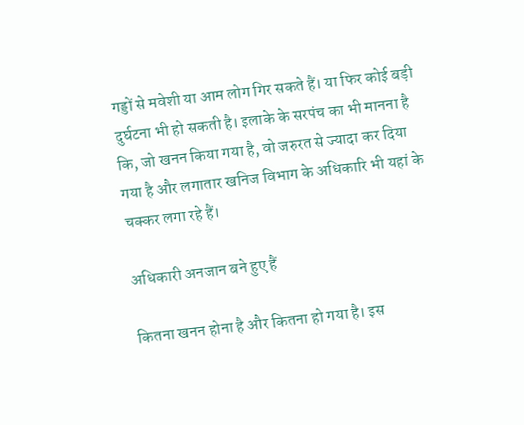गड्डों से मवेशी या आम लोग गिर सकते हैं। या फिर कोई बड़ी दुर्घटना भी हो सकती है। इलाके के सरपंच का भी मानना है कि, जो खनन किया गया है, वो जरुरत से ज्यादा कर दिया गया है और लगातार खनिज विभाग के अधिकारि भी यहां के चक्कर लगा रहे हैं।

अधिकारी अनजान बने हुए हैं

कितना खनन होना है और कितना हो गया है। इस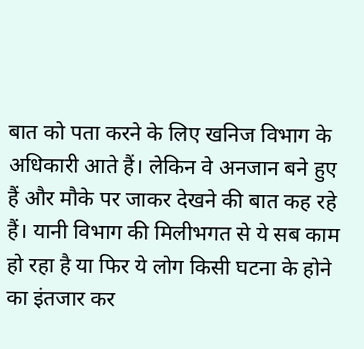बात को पता करने के लिए खनिज विभाग के अधिकारी आते हैं। लेकिन वे अनजान बने हुए हैं और मौके पर जाकर देखने की बात कह रहे हैं। यानी विभाग की मिलीभगत से ये सब काम हो रहा है या फिर ये लोग किसी घटना के होने का इंतजार कर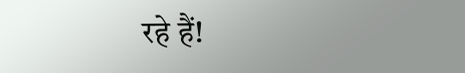रहे हैं!